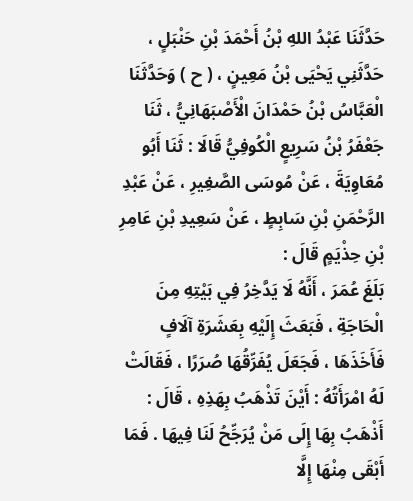حَدَّثَنَا عَبْدُ اللهِ بْنُ أَحْمَدَ بْنِ حَنْبَلٍ ، حَدَّثَنِي يَحْيَى بْنُ مَعِينٍ ، ( ح ) وَحَدَّثَنَا الْعَبَّاسُ بْنُ حَمْدَانَ الْأَصْبَهَانِيُّ ، ثَنَا جَعْفَرُ بْنُ سَرِيعٍ الْكُوفِيُّ قَالَا : ثَنَا أَبُو مُعَاوِيَةَ ، عَنْ مُوسَى الصَّغِيرِ ، عَنْ عَبْدِ الرَّحْمَنِ بْنِ سَابِطٍ ، عَنْ سَعِيدِ بْنِ عَامِرِ بْنِ حِذْيَمٍ قَالَ :
بَلَغَ عُمَرَ ، أَنَّهُ لَا يَدَّخِرُ فِي بَيْتِهِ مِنَ الْحَاجَةِ ، فَبَعَثَ إِلَيْهِ بِعَشَرَةِ آلَافٍ فَأَخَذَهَا ، فَجَعَلَ يُفَرِّقُهَا صُرَرًا ، فَقَالَتْ لَهُ امْرَأَتُهُ : أَيْنَ تَذْهَبُ بِهَذِهِ ، قَالَ : أَذْهَبُ بِهَا إِلَى مَنْ يُرَجِّحُ لَنَا فِيهَا . فَمَا أَبْقَى مِنْهَا إِلَّا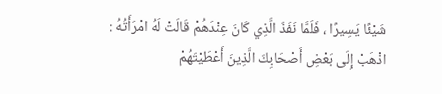شَيْئًا يَسِيرًا ، فَلَمَّا نَفَذَ الَّذِي كَانَ عِنْدَهُمْ قَالَتْ لَهُ امْرَأَتُهُ : اذْهَبْ إِلَى بَعْضِ أَصْحَابِكَ الَّذِينَ أَعْطَيْتَهُمْ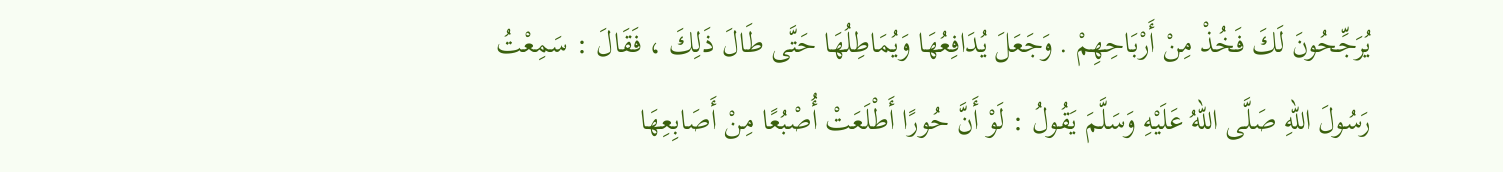يُرَجِّحُونَ لَكَ فَخُذْ مِنْ أَرْبَاحِهِمْ . وَجَعَلَ يُدَافِعُهَا وَيُمَاطِلُهَا حَتَّى طَالَ ذَلِكَ ، فَقَالَ : سَمِعْتُ رَسُولَ اللهِ صَلَّى اللهُ عَلَيْهِ وَسَلَّمَ يَقُولُ : لَوْ أَنَّ حُورًا أَطْلَعَتْ أُصْبُعًا مِنْ أَصَابِعِهَا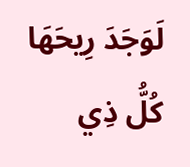لَوَجَدَ رِيحَهَا كُلُّ ذِي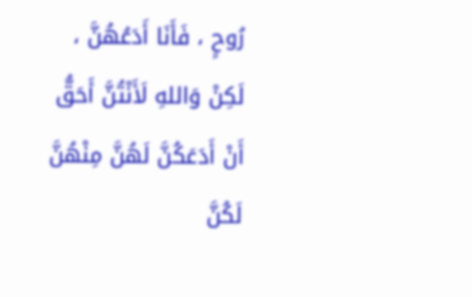رُوحٍ ، فَأَنَا أَدَعُهُنَّ ، لَكِنْ وَاللهِ لَأَنْتُنَّ أَحَقُّ أَنْ أَدَعَكُنَّ لَهُنَّ مِنْهُنَّ لَكُنَّ